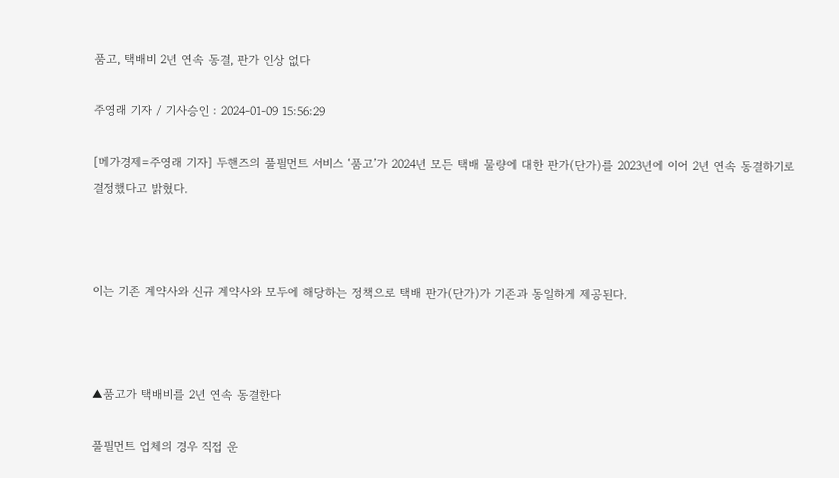품고, 택배비 2년 연속 동결, 판가 인상 없다

주영래 기자 / 기사승인 : 2024-01-09 15:56:29

[메가경제=주영래 기자] 두핸즈의 풀필먼트 서비스 ‘품고’가 2024년 모든 택배 물량에 대한 판가(단가)를 2023년에 이어 2년 연속 동결하기로 결정했다고 밝혔다.



이는 기존 계약사와 신규 계약사와 모두에 해당하는 정책으로 택배 판가(단가)가 기존과 동일하게 제공된다.



▲품고가 택배비를 2년 연속 동결한다

풀필먼트 업체의 경우 직접 운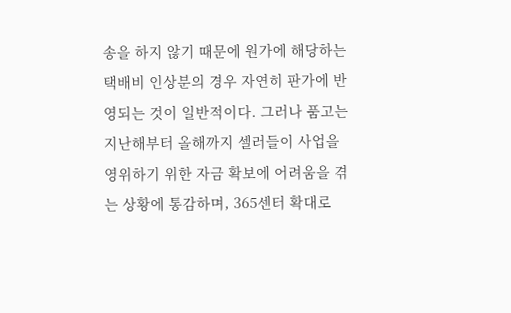송을 하지 않기 때문에 원가에 해당하는 택배비 인상분의 경우 자연히 판가에 반영되는 것이 일반적이다. 그러나 품고는 지난해부터 올해까지 셀러들이 사업을 영위하기 위한 자금 확보에 어려움을 겪는 상황에 통감하며, 365센터 확대로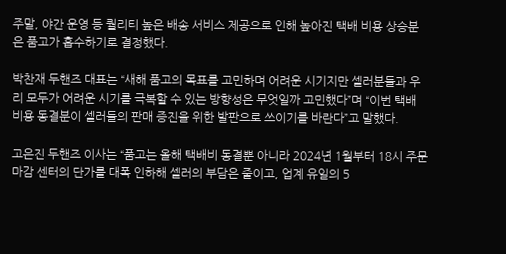주말, 야간 운영 등 퀄리티 높은 배송 서비스 제공으로 인해 높아진 택배 비용 상승분은 품고가 흡수하기로 결정했다.

박찬재 두핸즈 대표는 “새해 품고의 목표를 고민하며 어려운 시기지만 셀러분들과 우리 모두가 어려운 시기를 극복할 수 있는 방향성은 무엇일까 고민했다”며 “이번 택배 비용 동결분이 셀러들의 판매 증진을 위한 발판으로 쓰이기를 바란다”고 말했다.

고은진 두핸즈 이사는 “품고는 올해 택배비 동결뿐 아니라 2024년 1월부터 18시 주문 마감 센터의 단가를 대폭 인하해 셀러의 부담은 줄이고, 업계 유일의 5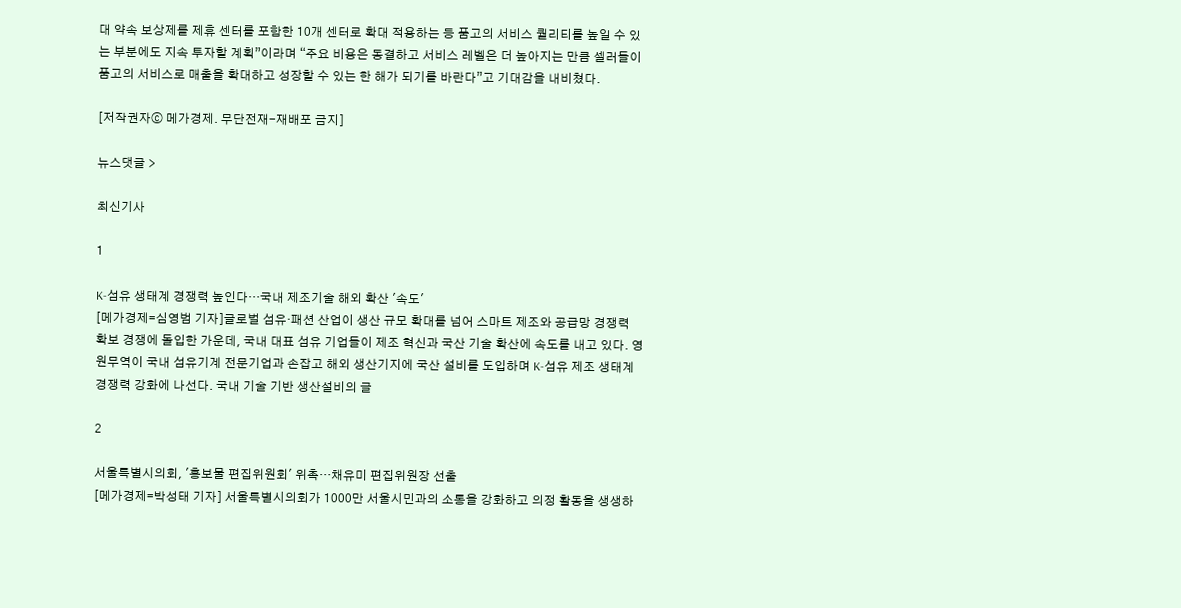대 약속 보상제를 제휴 센터를 포함한 10개 센터로 확대 적용하는 등 품고의 서비스 퀄리티를 높일 수 있는 부분에도 지속 투자할 계획”이라며 “주요 비용은 동결하고 서비스 레벨은 더 높아지는 만큼 셀러들이 품고의 서비스로 매출을 확대하고 성장할 수 있는 한 해가 되기를 바란다”고 기대감을 내비쳤다.

[저작권자ⓒ 메가경제. 무단전재-재배포 금지]

뉴스댓글 >

최신기사

1

K-섬유 생태계 경쟁력 높인다…국내 제조기술 해외 확산 '속도'
[메가경제=심영범 기자]글로벌 섬유·패션 산업이 생산 규모 확대를 넘어 스마트 제조와 공급망 경쟁력 확보 경쟁에 돌입한 가운데, 국내 대표 섬유 기업들이 제조 혁신과 국산 기술 확산에 속도를 내고 있다. 영원무역이 국내 섬유기계 전문기업과 손잡고 해외 생산기지에 국산 설비를 도입하며 K-섬유 제조 생태계 경쟁력 강화에 나선다. 국내 기술 기반 생산설비의 글

2

서울특별시의회, '홍보물 편집위원회' 위촉…채유미 편집위원장 선출
[메가경제=박성태 기자] 서울특별시의회가 1000만 서울시민과의 소통을 강화하고 의정 활동을 생생하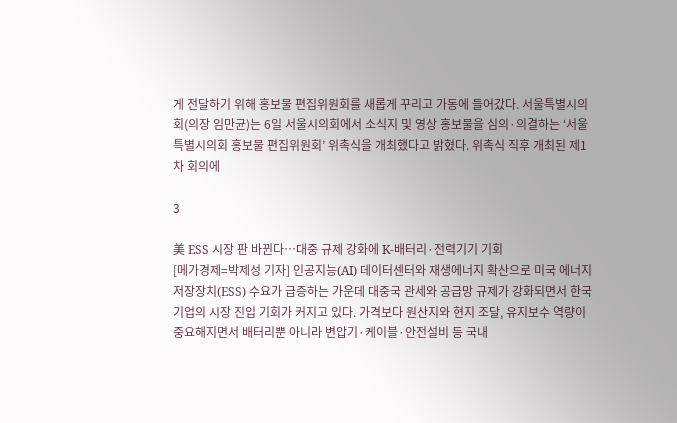게 전달하기 위해 홍보물 편집위원회를 새롭게 꾸리고 가동에 들어갔다. 서울특별시의회(의장 임만균)는 6일 서울시의회에서 소식지 및 영상 홍보물을 심의·의결하는 ‘서울특별시의회 홍보물 편집위원회’ 위촉식을 개최했다고 밝혔다. 위촉식 직후 개최된 제1차 회의에

3

美 ESS 시장 판 바뀐다…대중 규제 강화에 K-배터리·전력기기 기회
[메가경제=박제성 기자] 인공지능(AI) 데이터센터와 재생에너지 확산으로 미국 에너지저장장치(ESS) 수요가 급증하는 가운데 대중국 관세와 공급망 규제가 강화되면서 한국 기업의 시장 진입 기회가 커지고 있다. 가격보다 원산지와 현지 조달, 유지보수 역량이 중요해지면서 배터리뿐 아니라 변압기·케이블·안전설비 등 국내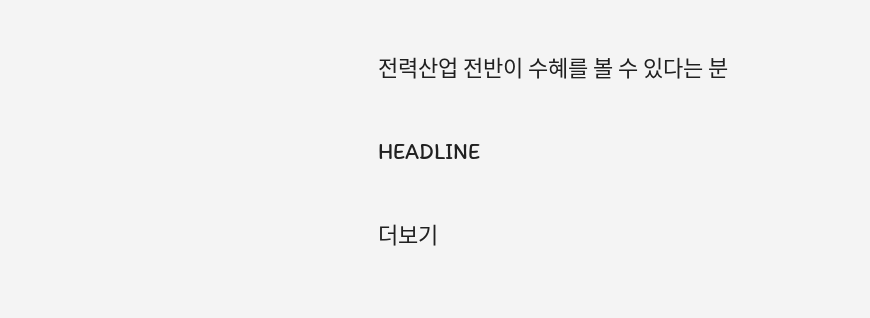전력산업 전반이 수혜를 볼 수 있다는 분

HEADLINE

더보기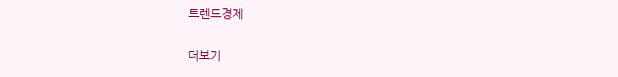트렌드경제

더보기